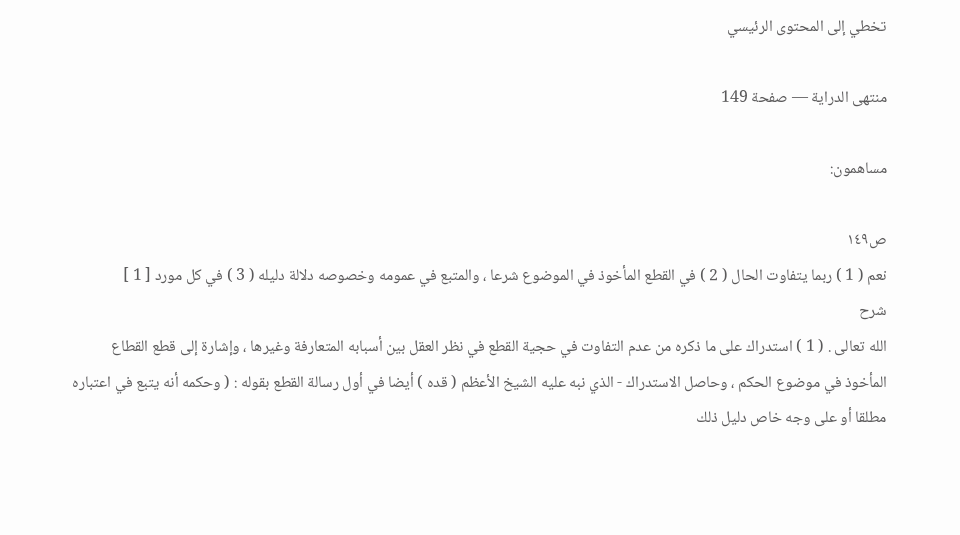تخطي إلى المحتوى الرئيسي

منتهى الدراية — صفحة 149

مساهمون:

ص١٤٩
نعم ( 1 ) ربما يتفاوت الحال ( 2 ) في القطع المأخوذ في الموضوع شرعا ، والمتبع في عمومه وخصوصه دلالة دليله ( 3 ) في كل مورد [ 1 ]
شرح
الله تعالى . ( 1 ) استدراك على ما ذكره من عدم التفاوت في حجية القطع في نظر العقل بين أسبابه المتعارفة وغيرها ، وإشارة إلى قطع القطاع المأخوذ في موضوع الحكم ، وحاصل الاستدراك - الذي نبه عليه الشيخ الأعظم ( قده ) أيضا في أول رسالة القطع بقوله : ( وحكمه أنه يتبع في اعتباره مطلقا أو على وجه خاص دليل ذلك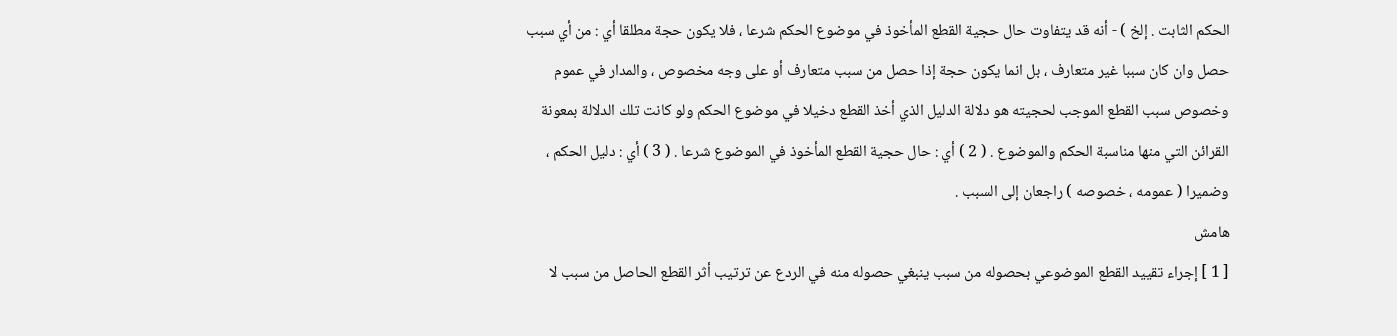الحكم الثابت . إلخ ) - أنه قد يتفاوت حال حجية القطع المأخوذ في موضوع الحكم شرعا ، فلا يكون حجة مطلقا أي : من أي سبب حصل وان كان سببا غير متعارف ، بل انما يكون حجة إذا حصل من سبب متعارف أو على وجه مخصوص ، والمدار في عموم وخصوص سبب القطع الموجب لحجيته هو دلالة الدليل الذي أخذ القطع دخيلا في موضوع الحكم ولو كانت تلك الدلالة بمعونة القرائن التي منها مناسبة الحكم والموضوع . ( 2 ) أي : حال حجية القطع المأخوذ في الموضوع شرعا . ( 3 ) أي : دليل الحكم ، وضميرا ( عمومه ، خصوصه ) راجعان إلى السبب .
هامش
[ 1 ] إجراء تقييد القطع الموضوعي بحصوله من سبب ينبغي حصوله منه في الردع عن ترتيب أثر القطع الحاصل من سبب لا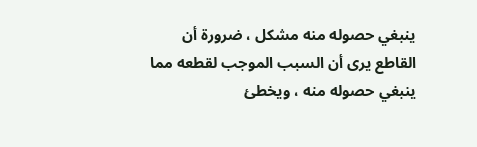ينبغي حصوله منه مشكل ، ضرورة أن القاطع يرى أن السبب الموجب لقطعه مما ينبغي حصوله منه ، ويخطئ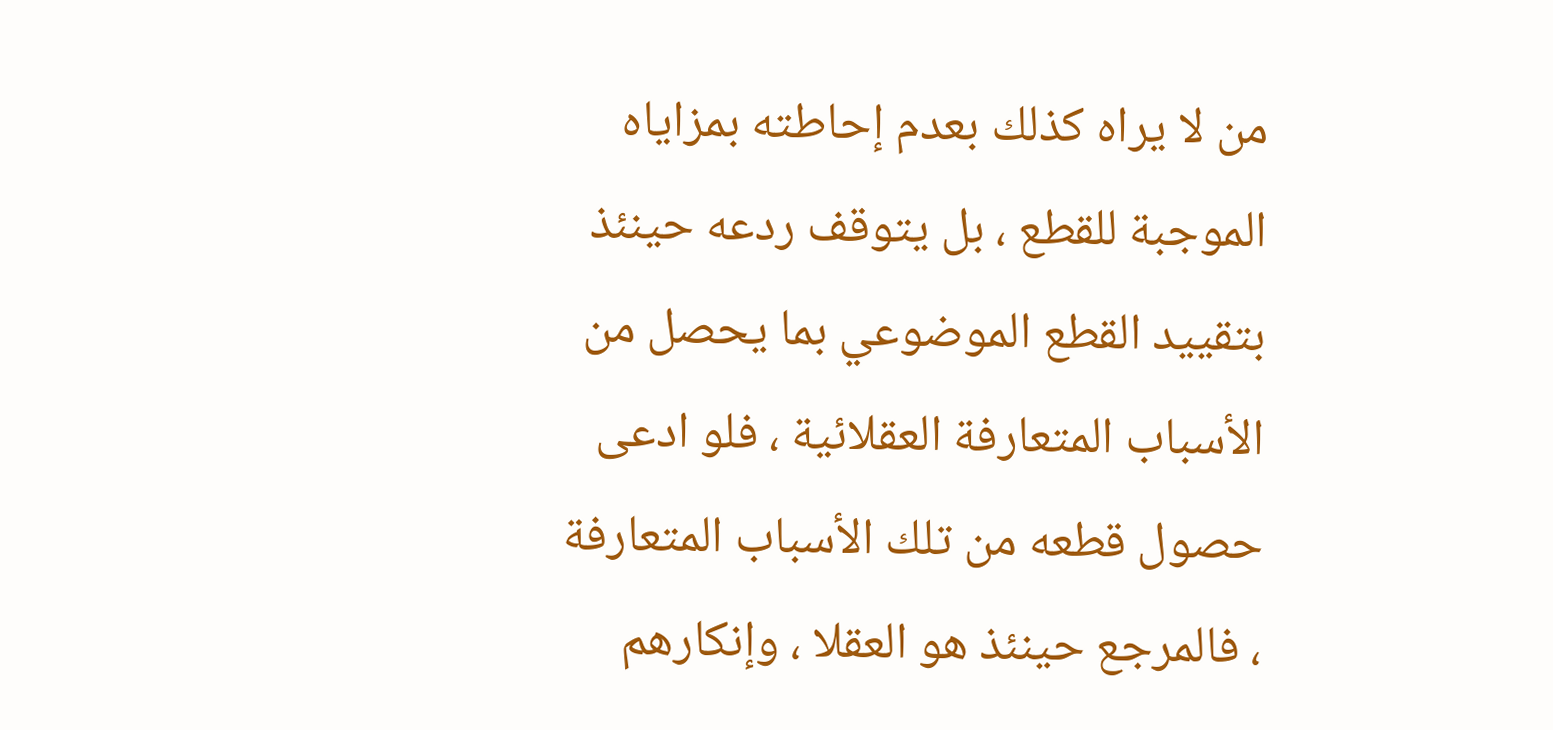من لا يراه كذلك بعدم إحاطته بمزاياه الموجبة للقطع ، بل يتوقف ردعه حينئذ بتقييد القطع الموضوعي بما يحصل من الأسباب المتعارفة العقلائية ، فلو ادعى حصول قطعه من تلك الأسباب المتعارفة ، فالمرجع حينئذ هو العقلا ، وإنكارهم